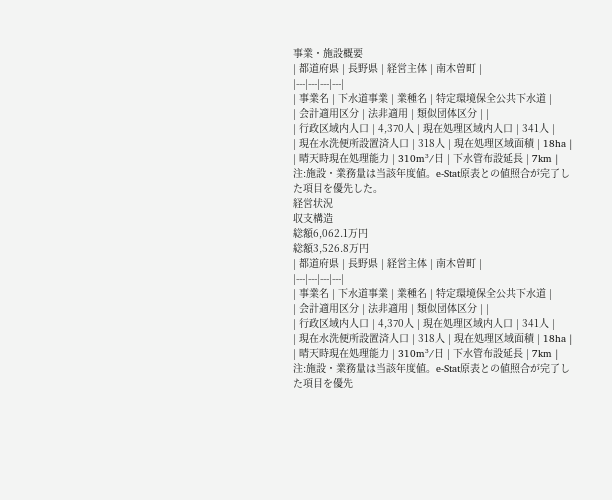事業・施設概要
| 都道府県 | 長野県 | 経営主体 | 南木曽町 |
|---|---|---|---|
| 事業名 | 下水道事業 | 業種名 | 特定環境保全公共下水道 |
| 会計適用区分 | 法非適用 | 類似団体区分 | |
| 行政区域内人口 | 4,370人 | 現在処理区域内人口 | 341人 |
| 現在水洗便所設置済人口 | 318人 | 現在処理区域面積 | 18ha |
| 晴天時現在処理能力 | 310m³/日 | 下水管布設延長 | 7km |
注:施設・業務量は当該年度値。e-Stat原表との値照合が完了した項目を優先した。
経営状況
収支構造
総額6,062.1万円
総額3,526.8万円
| 都道府県 | 長野県 | 経営主体 | 南木曽町 |
|---|---|---|---|
| 事業名 | 下水道事業 | 業種名 | 特定環境保全公共下水道 |
| 会計適用区分 | 法非適用 | 類似団体区分 | |
| 行政区域内人口 | 4,370人 | 現在処理区域内人口 | 341人 |
| 現在水洗便所設置済人口 | 318人 | 現在処理区域面積 | 18ha |
| 晴天時現在処理能力 | 310m³/日 | 下水管布設延長 | 7km |
注:施設・業務量は当該年度値。e-Stat原表との値照合が完了した項目を優先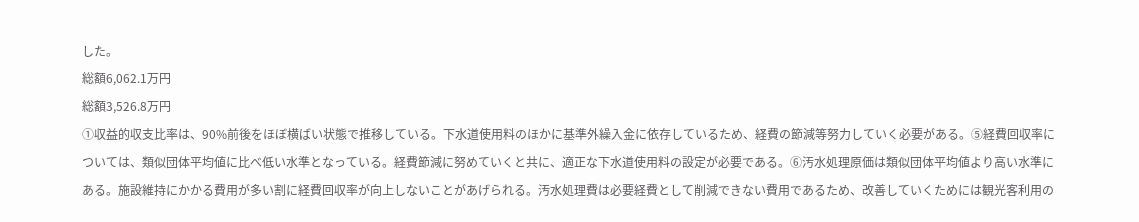した。
総額6,062.1万円
総額3,526.8万円
①収益的収支比率は、90%前後をほぼ横ばい状態で推移している。下水道使用料のほかに基準外繰入金に依存しているため、経費の節減等努力していく必要がある。⑤経費回収率については、類似団体平均値に比べ低い水準となっている。経費節減に努めていくと共に、適正な下水道使用料の設定が必要である。⑥汚水処理原価は類似団体平均値より高い水準にある。施設維持にかかる費用が多い割に経費回収率が向上しないことがあげられる。汚水処理費は必要経費として削減できない費用であるため、改善していくためには観光客利用の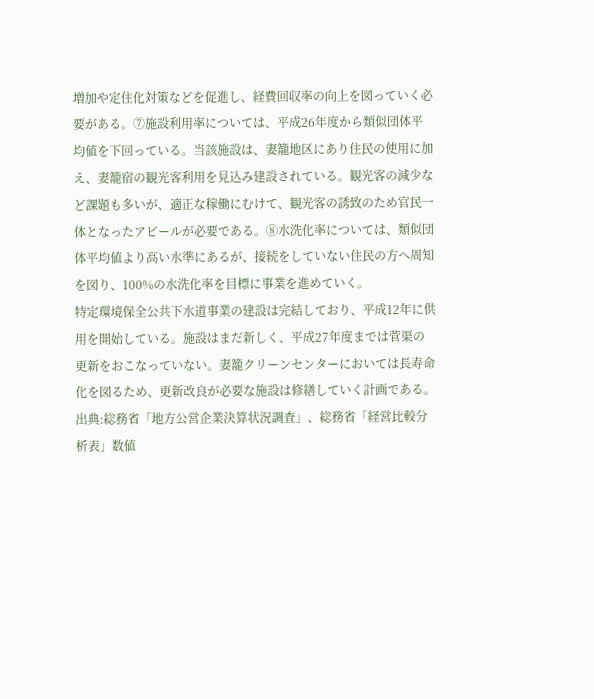増加や定住化対策などを促進し、経費回収率の向上を図っていく必要がある。⑦施設利用率については、平成26年度から類似団体平均値を下回っている。当該施設は、妻籠地区にあり住民の使用に加え、妻籠宿の観光客利用を見込み建設されている。観光客の減少など課題も多いが、適正な稼働にむけて、観光客の誘致のため官民一体となったアピールが必要である。⑧水洗化率については、類似団体平均値より高い水準にあるが、接続をしていない住民の方へ周知を図り、100%の水洗化率を目標に事業を進めていく。
特定環境保全公共下水道事業の建設は完結しており、平成12年に供用を開始している。施設はまだ新しく、平成27年度までは菅渠の更新をおこなっていない。妻籠クリーンセンターにおいては長寿命化を図るため、更新改良が必要な施設は修繕していく計画である。
出典:総務省「地方公営企業決算状況調査」、総務省「経営比較分析表」数値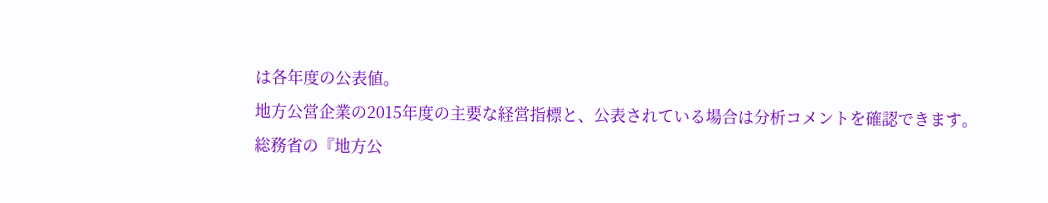は各年度の公表値。
地方公営企業の2015年度の主要な経営指標と、公表されている場合は分析コメントを確認できます。
総務省の『地方公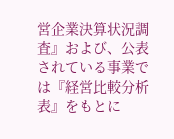営企業決算状況調査』および、公表されている事業では『経営比較分析表』をもとに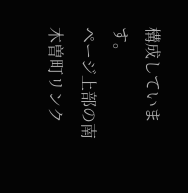構成しています。
ページ上部の南木曽町リンク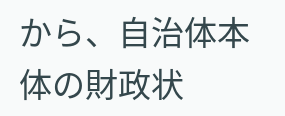から、自治体本体の財政状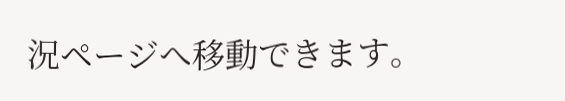況ページへ移動できます。